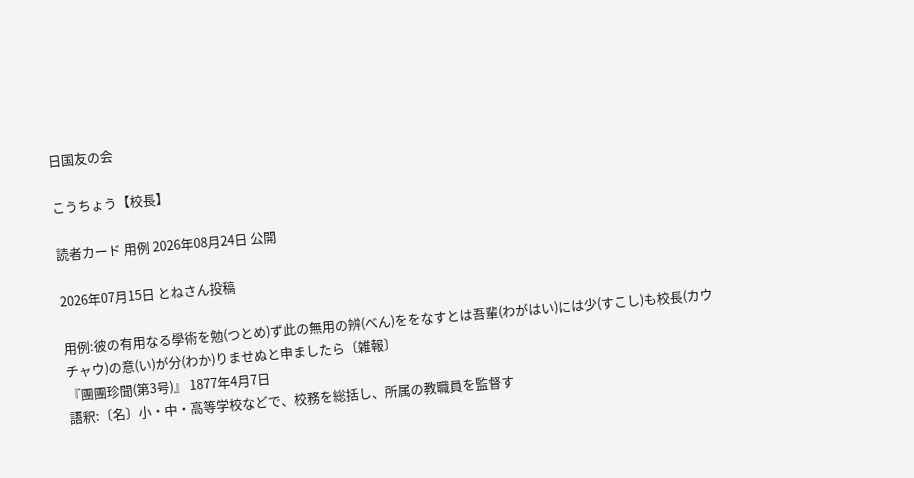日国友の会

こうちょう【校長】

読者カード 用例 2026年08月24日 公開

2026年07月15日 とねさん投稿

用例:彼の有用なる學術を勉(つとめ)ず此の無用の辨(べん)ををなすとは吾輩(わがはい)には少(すこし)も校長(カウチャウ)の意(い)が分(わか)りませぬと申ましたら〔雑報〕
『團團珍聞(第3号)』 1877年4月7日
語釈:〔名〕小・中・高等学校などで、校務を総括し、所属の教職員を監督す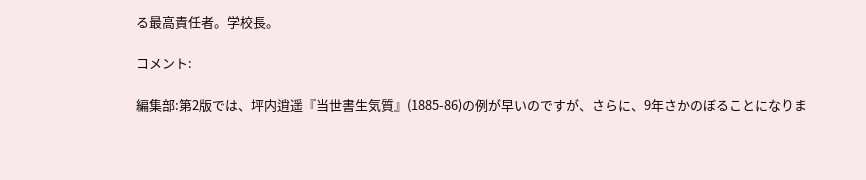る最高責任者。学校長。

コメント:

編集部:第2版では、坪内逍遥『当世書生気質』(1885-86)の例が早いのですが、さらに、9年さかのぼることになりま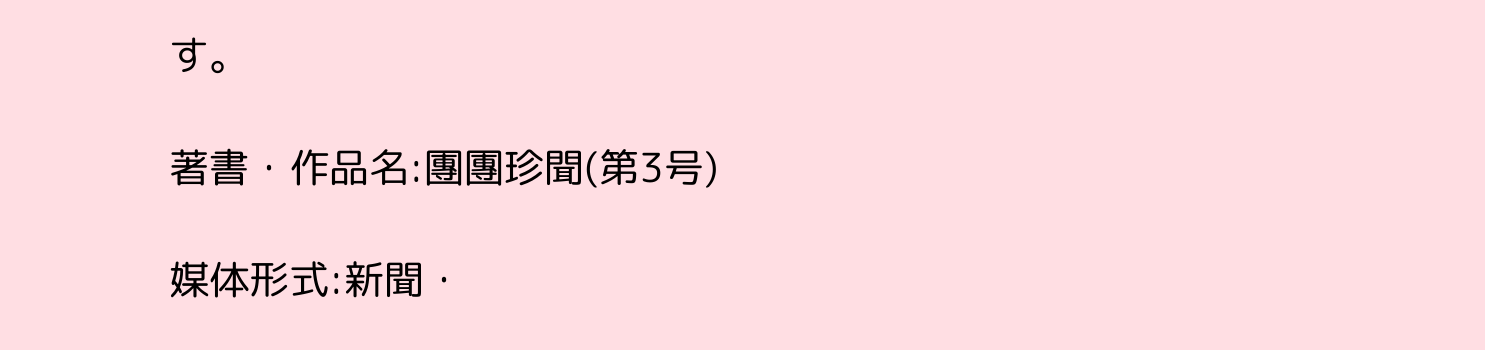す。

著書・作品名:團團珍聞(第3号)

媒体形式:新聞・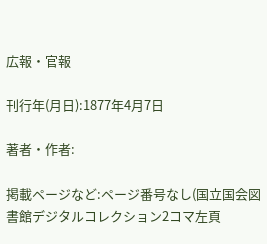広報・官報

刊行年(月日):1877年4月7日

著者・作者:

掲載ページなど:ページ番号なし(国立国会図書館デジタルコレクション2コマ左頁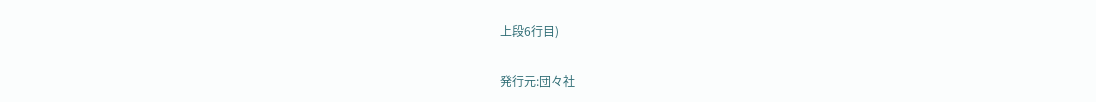上段6行目)

発行元:団々社